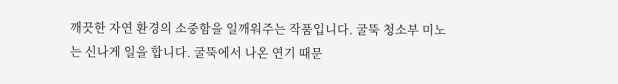깨끗한 자연 환경의 소중함을 일깨워주는 작품입니다. 굴뚝 청소부 미노는 신나게 일을 합니다. 굴뚝에서 나온 연기 때문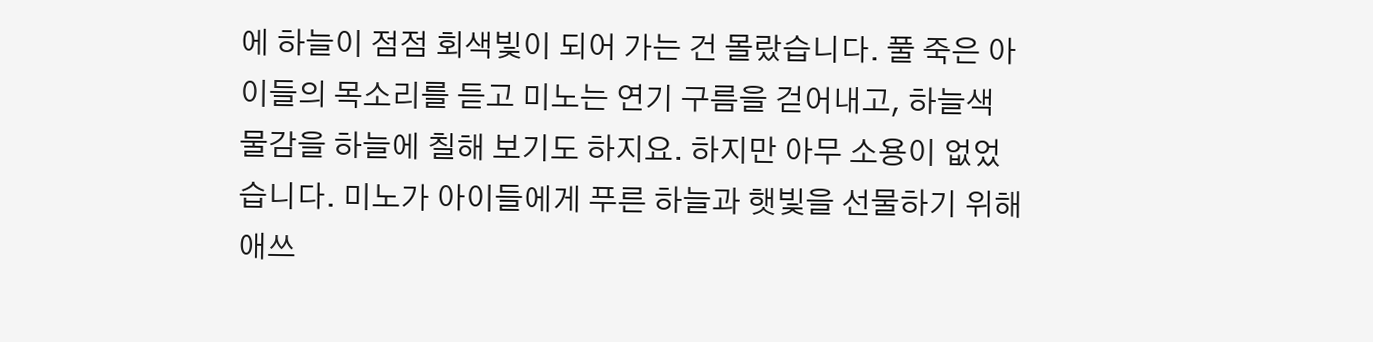에 하늘이 점점 회색빛이 되어 가는 건 몰랐습니다. 풀 죽은 아이들의 목소리를 듣고 미노는 연기 구름을 걷어내고, 하늘색 물감을 하늘에 칠해 보기도 하지요. 하지만 아무 소용이 없었습니다. 미노가 아이들에게 푸른 하늘과 햇빛을 선물하기 위해 애쓰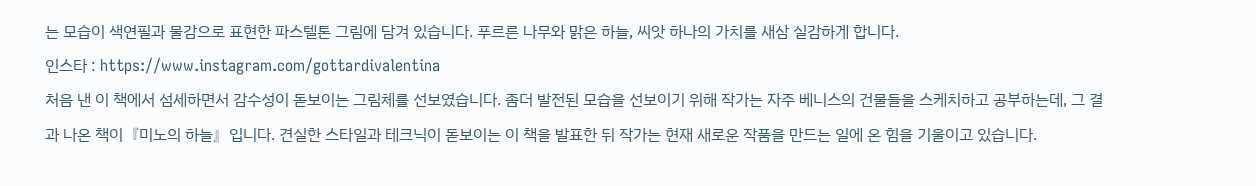는 모습이 색연필과 물감으로 표현한 파스텔톤 그림에 담겨 있습니다. 푸르른 나무와 맑은 하늘, 씨앗 하나의 가치를 새삼 실감하게 합니다.
인스타 : https://www.instagram.com/gottardivalentina
처음 낸 이 책에서 섬세하면서 감수성이 돋보이는 그림체를 선보였습니다. 좀더 발전된 모습을 선보이기 위해 작가는 자주 베니스의 건물들을 스케치하고 공부하는데, 그 결과 나온 책이『미노의 하늘』입니다. 견실한 스타일과 테크닉이 돋보이는 이 책을 발표한 뒤 작가는 현재 새로운 작품을 만드는 일에 온 힘을 기울이고 있습니다.